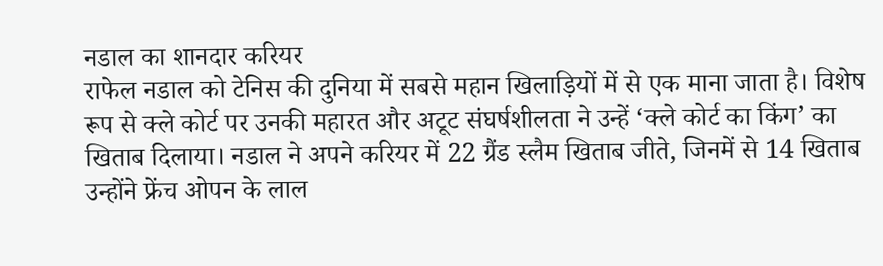नडाल का शानदार करियर
राफेल नडाल को टेनिस की दुनिया में सबसे महान खिलाड़ियों में से एक माना जाता है। विशेष रूप से क्ले कोर्ट पर उनकी महारत और अटूट संघर्षशीलता ने उन्हें ‘क्ले कोर्ट का किंग’ का खिताब दिलाया। नडाल ने अपने करियर में 22 ग्रैंड स्लैम खिताब जीते, जिनमें से 14 खिताब उन्होंने फ्रेंच ओपन के लाल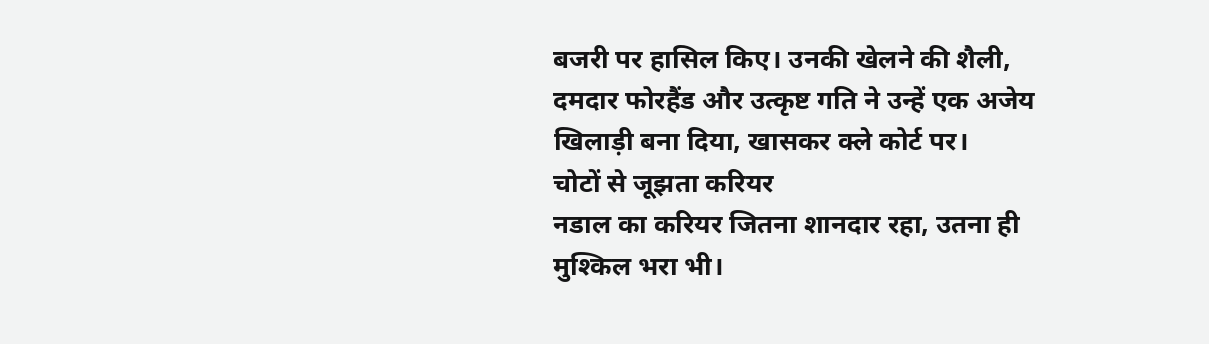बजरी पर हासिल किए। उनकी खेलने की शैली, दमदार फोरहैंड और उत्कृष्ट गति ने उन्हें एक अजेय खिलाड़ी बना दिया, खासकर क्ले कोर्ट पर।
चोटों से जूझता करियर
नडाल का करियर जितना शानदार रहा, उतना ही मुश्किल भरा भी।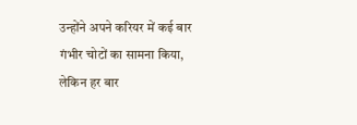उन्होंने अपने करियर में कई बार गंभीर चोटों का सामना किया, लेकिन हर बार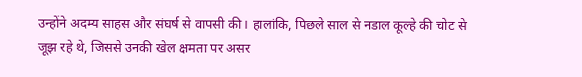उन्होंने अदम्य साहस और संघर्ष से वापसी की। हालांकि, पिछले साल से नडाल कूल्हे की चोट से जूझ रहे थे, जिससे उनकी खेल क्षमता पर असर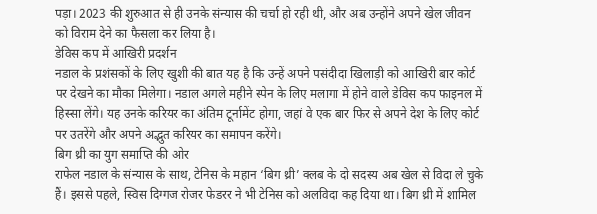पड़ा। 2023 की शुरुआत से ही उनके संन्यास की चर्चा हो रही थी, और अब उन्होंने अपने खेल जीवन को विराम देने का फैसला कर लिया है।
डेविस कप में आखिरी प्रदर्शन
नडाल के प्रशंसकों के लिए खुशी की बात यह है कि उन्हें अपने पसंदीदा खिलाड़ी को आखिरी बार कोर्ट पर देखने का मौका मिलेगा। नडाल अगले महीने स्पेन के लिए मलागा में होने वाले डेविस कप फाइनल में हिस्सा लेंगे। यह उनके करियर का अंतिम टूर्नामेंट होगा, जहां वे एक बार फिर से अपने देश के लिए कोर्ट पर उतरेंगे और अपने अद्भुत करियर का समापन करेंगे।
बिग थ्री का युग समाप्ति की ओर
राफेल नडाल के संन्यास के साथ, टेनिस के महान ‘बिग थ्री’ क्लब के दो सदस्य अब खेल से विदा ले चुके हैं। इससे पहले, स्विस दिग्गज रोजर फेडरर ने भी टेनिस को अलविदा कह दिया था। बिग थ्री में शामिल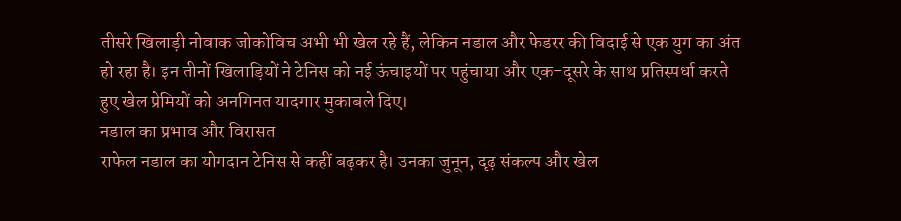तीसरे खिलाड़ी नोवाक जोकोविच अभी भी खेल रहे हैं, लेकिन नडाल और फेडरर की विदाई से एक युग का अंत हो रहा है। इन तीनों खिलाड़ियों ने टेनिस को नई ऊंचाइयों पर पहुंचाया और एक-दूसरे के साथ प्रतिस्पर्धा करते हुए खेल प्रेमियों को अनगिनत यादगार मुकाबले दिए।
नडाल का प्रभाव और विरासत
राफेल नडाल का योगदान टेनिस से कहीं बढ़कर है। उनका जुनून, दृढ़ संकल्प और खेल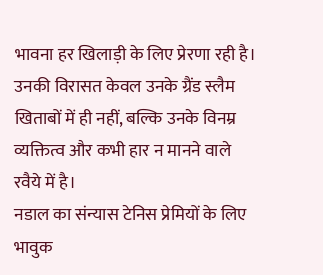भावना हर खिलाड़ी के लिए प्रेरणा रही है। उनकी विरासत केवल उनके ग्रैंड स्लैम खिताबों में ही नहीं, बल्कि उनके विनम्र व्यक्तित्व और कभी हार न मानने वाले रवैये में है।
नडाल का संन्यास टेनिस प्रेमियों के लिए भावुक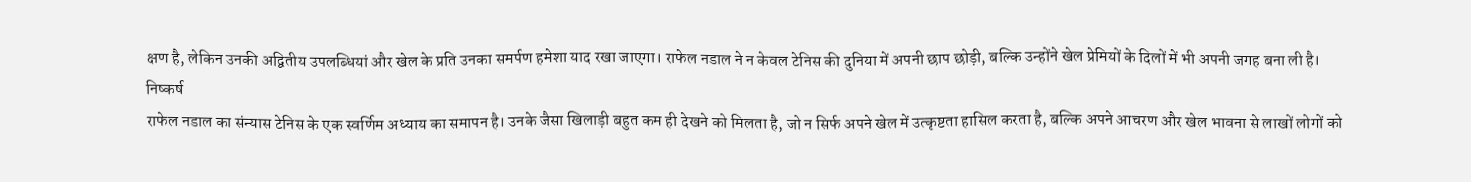क्षण है, लेकिन उनकी अद्वितीय उपलब्धियां और खेल के प्रति उनका समर्पण हमेशा याद रखा जाएगा। राफेल नडाल ने न केवल टेनिस की दुनिया में अपनी छाप छोड़ी, बल्कि उन्होंने खेल प्रेमियों के दिलों में भी अपनी जगह बना ली है।
निष्कर्ष
राफेल नडाल का संन्यास टेनिस के एक स्वर्णिम अध्याय का समापन है। उनके जैसा खिलाड़ी बहुत कम ही देखने को मिलता है, जो न सिर्फ अपने खेल में उत्कृष्टता हासिल करता है, बल्कि अपने आचरण और खेल भावना से लाखों लोगों को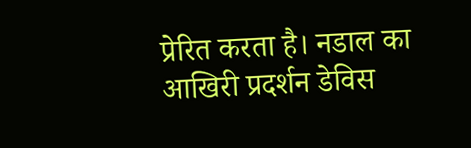प्रेरित करता है। नडाल का आखिरी प्रदर्शन डेविस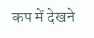कप में देखने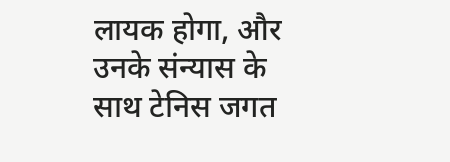लायक होगा, और उनके संन्यास के साथ टेनिस जगत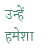उन्हें हमेशा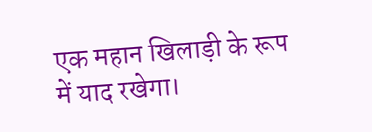एक महान खिलाड़ी के रूप में याद रखेगा।